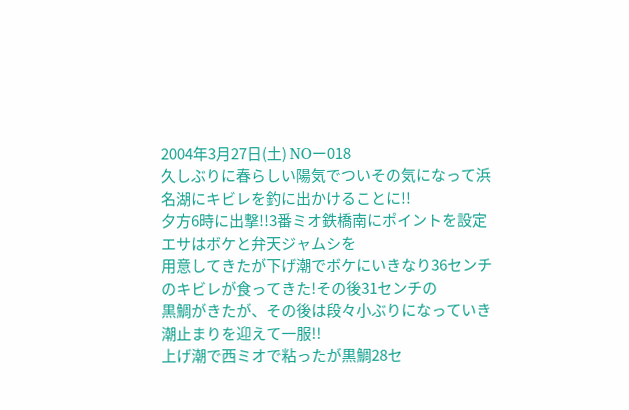2004年3月27日(土) NOー018
久しぶりに春らしい陽気でついその気になって浜名湖にキビレを釣に出かけることに!!
夕方6時に出撃!!3番ミオ鉄橋南にポイントを設定エサはボケと弁天ジャムシを
用意してきたが下げ潮でボケにいきなり36センチのキビレが食ってきた!その後31センチの
黒鯛がきたが、その後は段々小ぶりになっていき潮止まりを迎えて一服!!
上げ潮で西ミオで粘ったが黒鯛28セ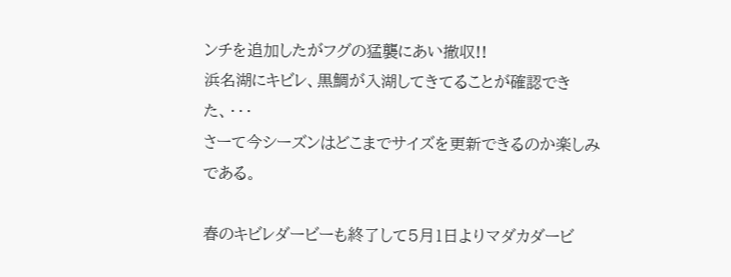ンチを追加したがフグの猛襲にあい撤収!!
浜名湖にキビレ、黒鯛が入湖してきてることが確認できた、・・・
さーて今シーズンはどこまでサイズを更新できるのか楽しみである。

春のキビレダービーも終了して5月1日よりマダカダービ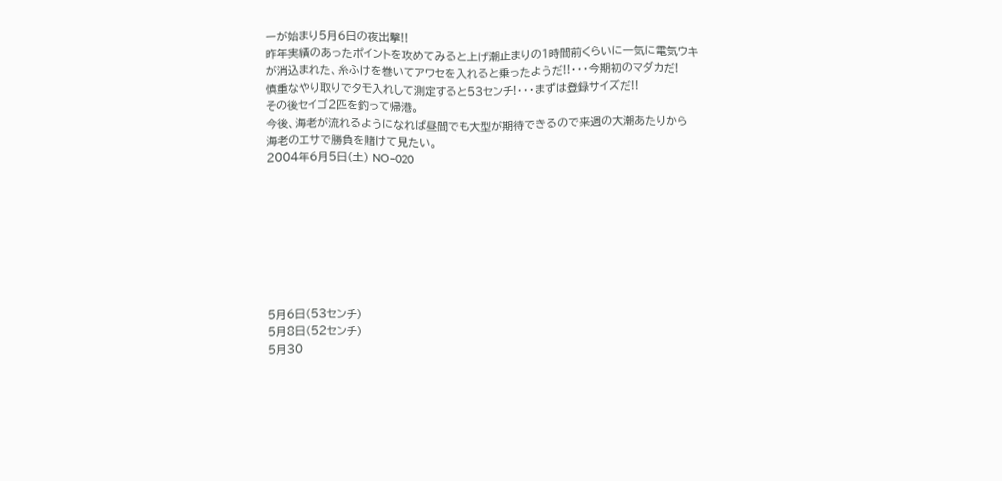ーが始まり5月6日の夜出撃!!
昨年実績のあったポイントを攻めてみると上げ潮止まりの1時間前くらいに一気に電気ウキ
が消込まれた、糸ふけを巻いてアワセを入れると乗ったようだ!!・・・今期初のマダカだ!
慎重なやり取りでタモ入れして測定すると53センチ!・・・まずは登録サイズだ!!
その後セイゴ2匹を釣って帰港。
今後、海老が流れるようになれば昼間でも大型が期待できるので来週の大潮あたりから
海老のエサで勝負を賭けて見たい。
2004年6月5日(土) NO−020








5月6日(53センチ)
5月8日(52センチ)
5月30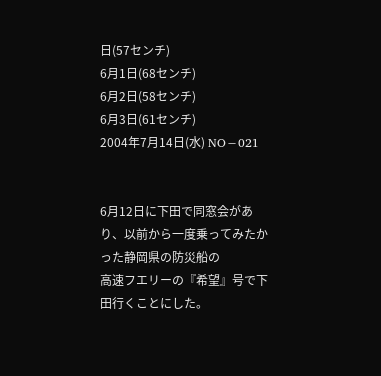日(57センチ)
6月1日(68センチ)
6月2日(58センチ)
6月3日(61センチ)
2004年7月14日(水) NO−021


6月12日に下田で同窓会があり、以前から一度乗ってみたかった静岡県の防災船の
高速フエリーの『希望』号で下田行くことにした。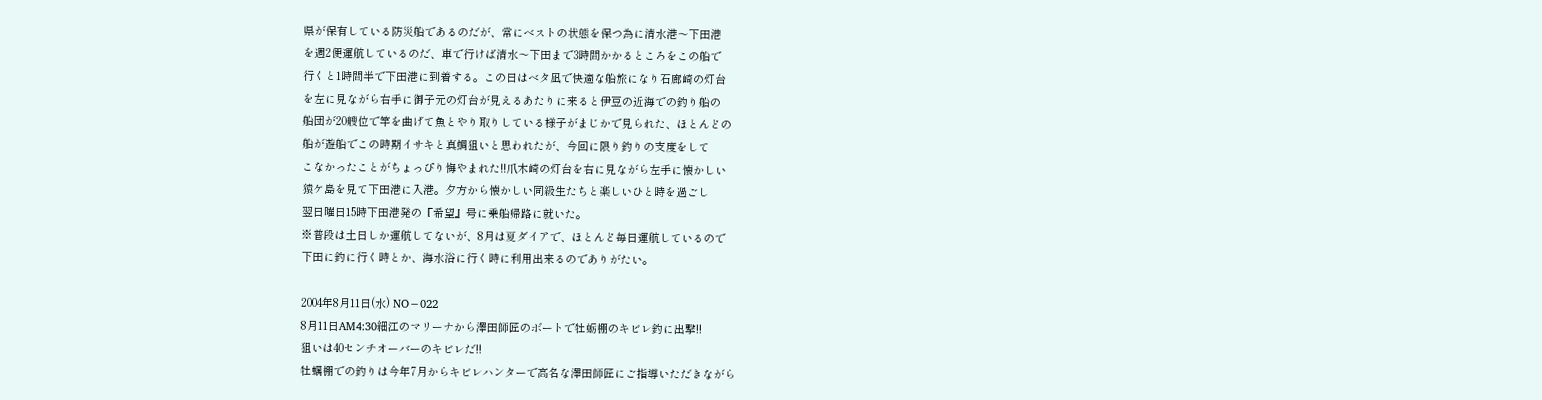県が保有している防災船であるのだが、常にベストの状態を保つ為に清水港〜下田港
を週2便運航しているのだ、車で行けば清水〜下田まで3時間かかるところをこの船で
行くと1時間半で下田港に到着する。この日はベタ凪で快適な船旅になり石廊崎の灯台
を左に見ながら右手に御子元の灯台が見えるあたりに来ると伊豆の近海での釣り船の
船団が20艘位で竿を曲げて魚とやり取りしている様子がまじかで見られた、ほとんどの
船が遊船でこの時期イサキと真鯛狙いと思われたが、今回に限り釣りの支度をして
こなかったことがちょっぴり悔やまれた!!爪木崎の灯台を右に見ながら左手に懐かしい
猿ケ島を見て下田港に入港。夕方から懐かしい同級生たちと楽しいひと時を過ごし
翌日曜日15時下田港発の『希望』号に乗船帰路に就いた。
※普段は土日しか運航してないが、8月は夏ダイアで、ほとんど毎日運航しているので
下田に釣に行く時とか、海水浴に行く時に利用出来るのでありがたい。

2004年8月11日(水) NO−022
8月11日AM4:30細江のマリーナから澤田師匠のボートで牡蛎棚のキビレ釣に出撃!!
狙いは40センチオーバーのキビレだ!!
牡蠣棚での釣りは今年7月からキビレハンターで高名な澤田師匠にご指導いただきながら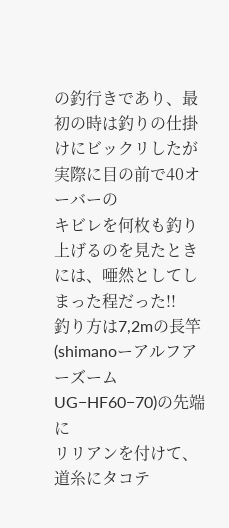の釣行きであり、最初の時は釣りの仕掛けにビックリしたが実際に目の前で40オーバーの
キビレを何枚も釣り上げるのを見たときには、唖然としてしまった程だった!!
釣り方は7,2mの長竿(shimanoーアルフアーズームUG−HF60−70)の先端に
リリアンを付けて、道糸にタコテ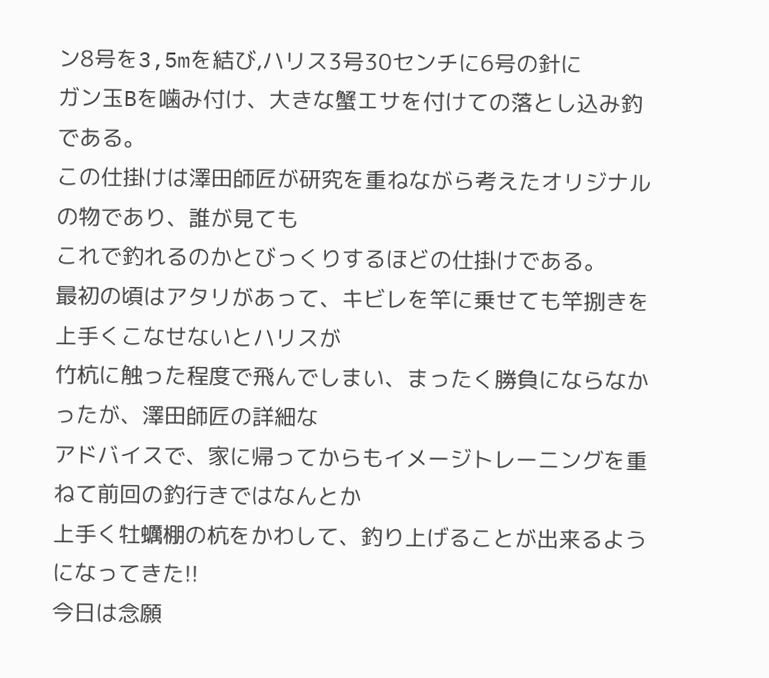ン8号を3,5mを結び,ハリス3号30センチに6号の針に
ガン玉Bを噛み付け、大きな蟹エサを付けての落とし込み釣である。
この仕掛けは澤田師匠が研究を重ねながら考えたオリジナルの物であり、誰が見ても
これで釣れるのかとびっくりするほどの仕掛けである。
最初の頃はアタリがあって、キビレを竿に乗せても竿捌きを上手くこなせないとハリスが
竹杭に触った程度で飛んでしまい、まったく勝負にならなかったが、澤田師匠の詳細な
アドバイスで、家に帰ってからもイメージトレーニングを重ねて前回の釣行きではなんとか
上手く牡蠣棚の杭をかわして、釣り上げることが出来るようになってきた!!
今日は念願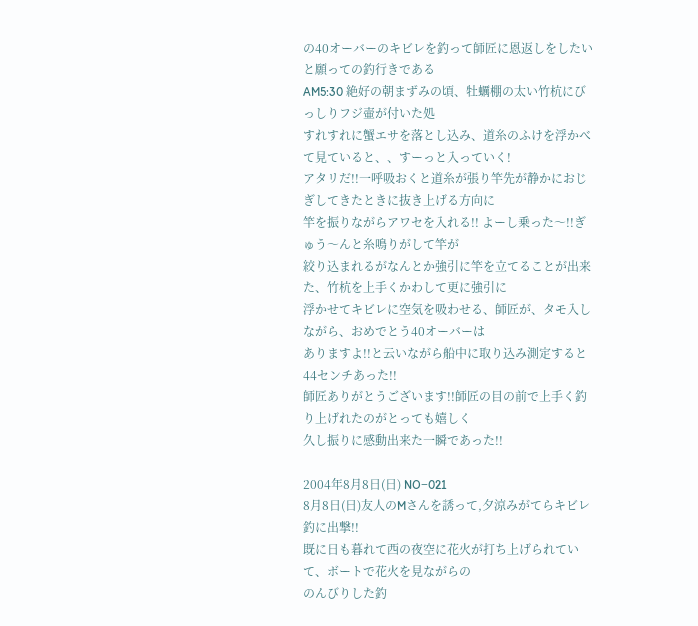の40オーバーのキビレを釣って師匠に恩返しをしたいと願っての釣行きである
AM5:30 絶好の朝まずみの頃、牡蠣棚の太い竹杭にびっしりフジ壷が付いた処
すれすれに蟹エサを落とし込み、道糸のふけを浮かべて見ていると、、すーっと入っていく!
アタリだ!!一呼吸おくと道糸が張り竿先が静かにおじぎしてきたときに抜き上げる方向に
竿を振りながらアワセを入れる!! よーし乗った〜!!ぎゅう〜んと糸鳴りがして竿が
絞り込まれるがなんとか強引に竿を立てることが出来た、竹杭を上手くかわして更に強引に
浮かせてキビレに空気を吸わせる、師匠が、タモ入しながら、おめでとう40オーバーは
ありますよ!!と云いながら船中に取り込み測定すると44センチあった!!
師匠ありがとうございます!!師匠の目の前で上手く釣り上げれたのがとっても嬉しく
久し振りに感動出来た一瞬であった!!

2004年8月8日(日) NO−021
8月8日(日)友人のMさんを誘って,夕涼みがてらキビレ釣に出撃!!
既に日も暮れて西の夜空に花火が打ち上げられていて、ボートで花火を見ながらの
のんびりした釣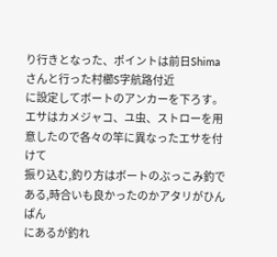り行きとなった、ポイントは前日Shimaさんと行った村櫛S字航路付近
に設定してボートのアンカーを下ろす。
エサはカメジャコ、ユ虫、ストローを用意したので各々の竿に異なったエサを付けて
振り込む,釣り方はボートのぶっこみ釣である,時合いも良かったのかアタリがひんぱん
にあるが釣れ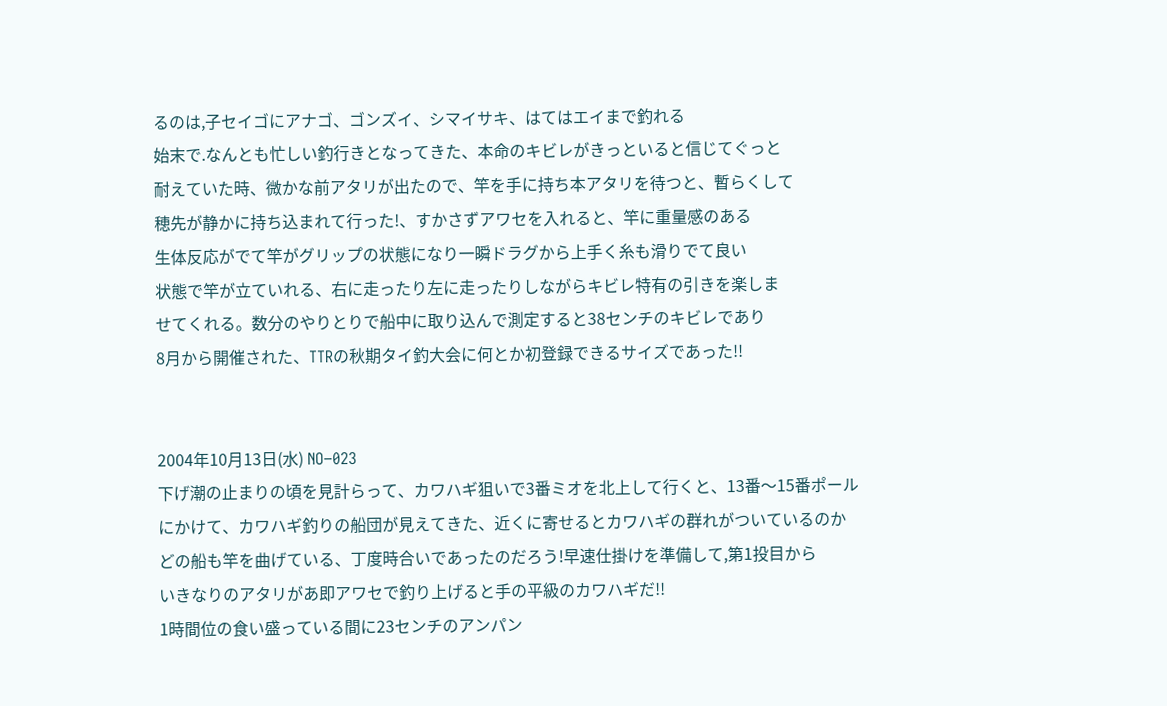るのは,子セイゴにアナゴ、ゴンズイ、シマイサキ、はてはエイまで釣れる
始末で.なんとも忙しい釣行きとなってきた、本命のキビレがきっといると信じてぐっと
耐えていた時、微かな前アタリが出たので、竿を手に持ち本アタリを待つと、暫らくして
穂先が静かに持ち込まれて行った!、すかさずアワセを入れると、竿に重量感のある
生体反応がでて竿がグリップの状態になり一瞬ドラグから上手く糸も滑りでて良い
状態で竿が立ていれる、右に走ったり左に走ったりしながらキビレ特有の引きを楽しま
せてくれる。数分のやりとりで船中に取り込んで測定すると38センチのキビレであり
8月から開催された、TTRの秋期タイ釣大会に何とか初登録できるサイズであった!!


2004年10月13日(水) NO−023
下げ潮の止まりの頃を見計らって、カワハギ狙いで3番ミオを北上して行くと、13番〜15番ポール
にかけて、カワハギ釣りの船団が見えてきた、近くに寄せるとカワハギの群れがついているのか
どの船も竿を曲げている、丁度時合いであったのだろう!早速仕掛けを準備して,第1投目から
いきなりのアタリがあ即アワセで釣り上げると手の平級のカワハギだ!!
1時間位の食い盛っている間に23センチのアンパン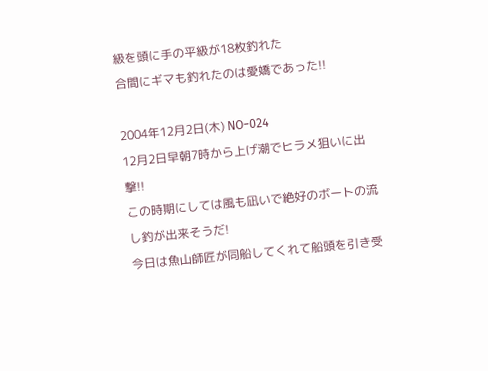級を頭に手の平級が18枚釣れた
合間にギマも釣れたのは愛嬌であった!!

2004年12月2日(木) NO−024
12月2日早朝7時から上げ潮でヒラメ狙いに出撃!!
この時期にしては風も凪いで絶好のボートの流し釣が出来そうだ!
今日は魚山師匠が同船してくれて船頭を引き受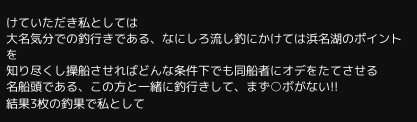けていただき私としては
大名気分での釣行きである、なにしろ流し釣にかけては浜名湖のポイントを
知り尽くし操船させればどんな条件下でも同船者にオデをたてさせる
名船頭である、この方と一緒に釣行きして、まず○ボがない!!
結果3枚の釣果で私として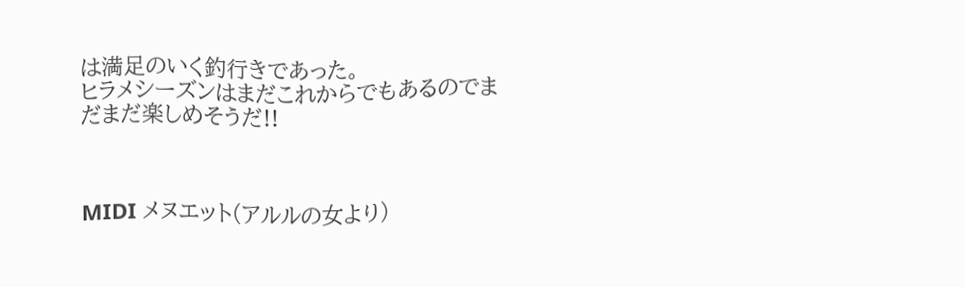は満足のいく釣行きであった。
ヒラメシーズンはまだこれからでもあるのでまだまだ楽しめそうだ!!



MIDI メヌエット(アルルの女より)